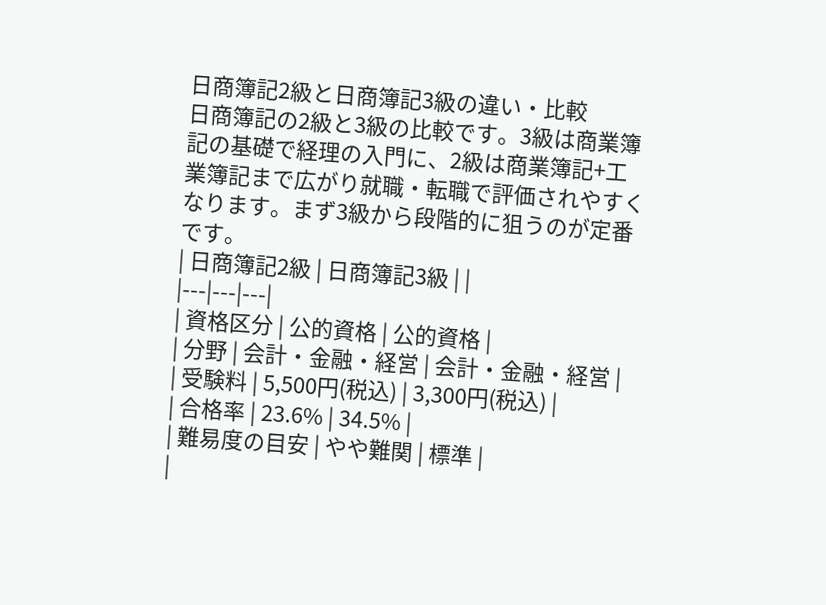日商簿記2級と日商簿記3級の違い・比較
日商簿記の2級と3級の比較です。3級は商業簿記の基礎で経理の入門に、2級は商業簿記+工業簿記まで広がり就職・転職で評価されやすくなります。まず3級から段階的に狙うのが定番です。
| 日商簿記2級 | 日商簿記3級 | |
|---|---|---|
| 資格区分 | 公的資格 | 公的資格 |
| 分野 | 会計・金融・経営 | 会計・金融・経営 |
| 受験料 | 5,500円(税込) | 3,300円(税込) |
| 合格率 | 23.6% | 34.5% |
| 難易度の目安 | やや難関 | 標準 |
|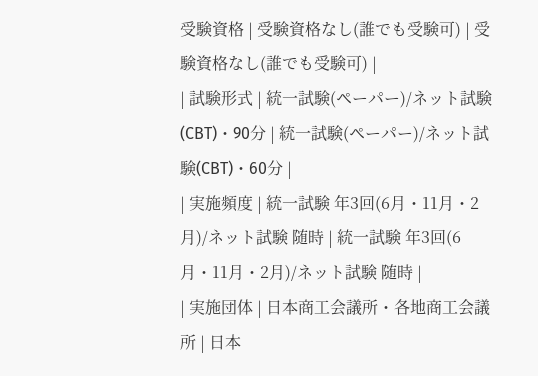受験資格 | 受験資格なし(誰でも受験可) | 受験資格なし(誰でも受験可) |
| 試験形式 | 統一試験(ペーパー)/ネット試験(CBT)・90分 | 統一試験(ペーパー)/ネット試験(CBT)・60分 |
| 実施頻度 | 統一試験 年3回(6月・11月・2月)/ネット試験 随時 | 統一試験 年3回(6月・11月・2月)/ネット試験 随時 |
| 実施団体 | 日本商工会議所・各地商工会議所 | 日本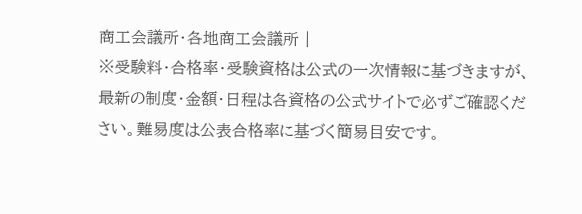商工会議所・各地商工会議所 |
※受験料・合格率・受験資格は公式の一次情報に基づきますが、最新の制度・金額・日程は各資格の公式サイトで必ずご確認ください。難易度は公表合格率に基づく簡易目安です。